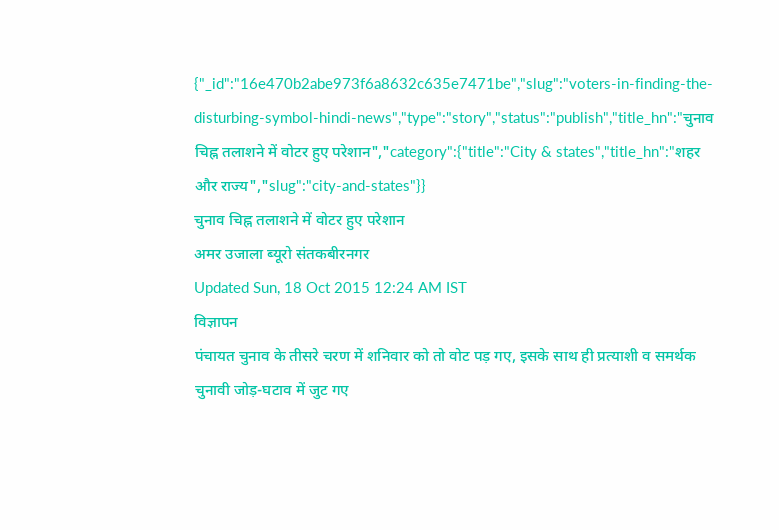{"_id":"16e470b2abe973f6a8632c635e7471be","slug":"voters-in-finding-the-disturbing-symbol-hindi-news","type":"story","status":"publish","title_hn":"चुनाव चिह्न तलाशने में वोटर हुए परेशान","category":{"title":"City & states","title_hn":"शहर और राज्य","slug":"city-and-states"}}
चुनाव चिह्न तलाशने में वोटर हुए परेशान
अमर उजाला ब्यूरो संतकबीरनगर
Updated Sun, 18 Oct 2015 12:24 AM IST
विज्ञापन
पंचायत चुनाव के तीसरे चरण में शनिवार को तो वोट पड़ गए, इसके साथ ही प्रत्याशी व समर्थक चुनावी जोड़-घटाव में जुट गए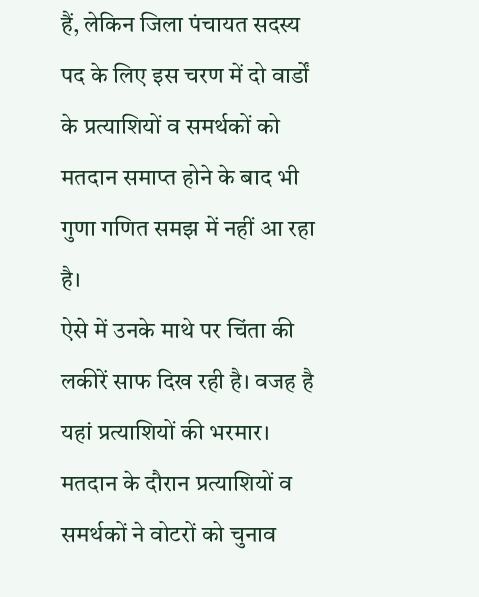हैं, लेकिन जिला पंचायत सदस्य पद के लिए इस चरण में दो वार्डों के प्रत्याशियों व समर्थकों को मतदान समाप्त होने के बाद भी गुणा गणित समझ में नहीं आ रहा है।
ऐसे में उनके माथे पर चिंता की लकीरें साफ दिख रही है। वजह है यहां प्रत्याशियों की भरमार। मतदान के दौरान प्रत्याशियों व समर्थकों ने वोटरों को चुनाव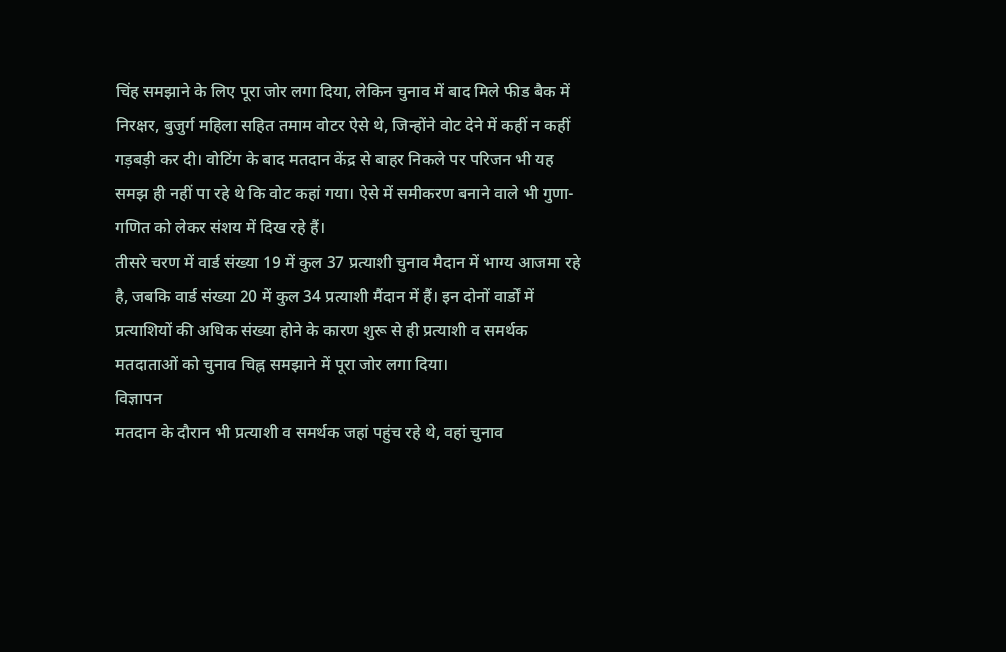चिंह समझाने के लिए पूरा जोर लगा दिया, लेकिन चुनाव में बाद मिले फीड बैक में निरक्षर, बुजुर्ग महिला सहित तमाम वोटर ऐसे थे, जिन्होंने वोट देने में कहीं न कहीं गड़बड़ी कर दी। वोटिंग के बाद मतदान केंद्र से बाहर निकले पर परिजन भी यह समझ ही नहीं पा रहे थे कि वोट कहां गया। ऐसे में समीकरण बनाने वाले भी गुणा-गणित को लेकर संशय में दिख रहे हैं।
तीसरे चरण में वार्ड संख्या 19 में कुल 37 प्रत्याशी चुनाव मैदान में भाग्य आजमा रहे है, जबकि वार्ड संख्या 20 में कुल 34 प्रत्याशी मैंदान में हैं। इन दोनों वार्डों में प्रत्याशियों की अधिक संख्या होने के कारण शुरू से ही प्रत्याशी व समर्थक मतदाताओं को चुनाव चिह्न समझाने में पूरा जोर लगा दिया।
विज्ञापन
मतदान के दौरान भी प्रत्याशी व समर्थक जहां पहुंच रहे थे, वहां चुनाव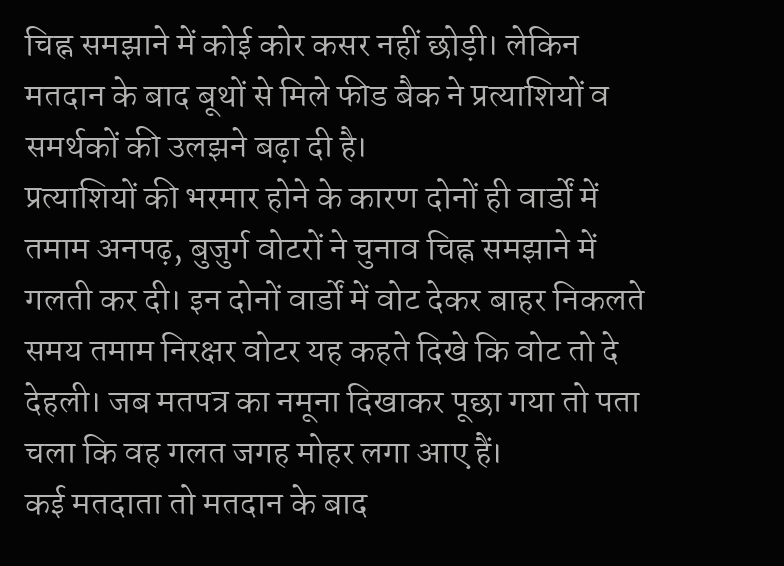चिह्न समझाने में कोई कोर कसर नहीं छोड़ी। लेकिन मतदान के बाद बूथों से मिले फीड बैक ने प्रत्याशियों व समर्थकों की उलझने बढ़ा दी है।
प्रत्याशियों की भरमार होने के कारण दोनों ही वार्डों में तमाम अनपढ़, बुजुर्ग वोटरों ने चुनाव चिह्न समझाने में गलती कर दी। इन दोनों वार्डों में वोट देकर बाहर निकलते समय तमाम निरक्षर वोटर यह कहते दिखे कि वोट तो दे देहली। जब मतपत्र का नमूना दिखाकर पूछा गया तो पता चला कि वह गलत जगह मोहर लगा आए हैं।
कई मतदाता तो मतदान के बाद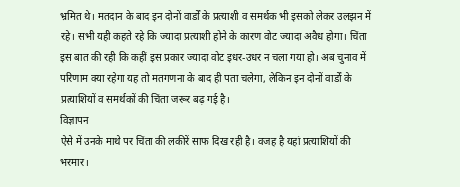भ्रमित थे। मतदान के बाद इन दोनों वार्डों के प्रत्याशी व समर्थक भी इसको लेकर उलझन में रहे। सभी यही कहते रहे कि ज्यादा प्रत्याशी होने के कारण वोट ज्यादा अवैध होगा। चिंता इस बात की रही कि कहीं इस प्रकार ज्यादा वोट इधर-उधर न चला गया हो। अब चुनाव में परिणाम क्या रहेगा यह तो मतगणना के बाद ही पता चलेगा, लेकिन इन दोनों वार्डों के प्रत्याशियों व समर्थकों की चिंता जरूर बढ़ गई है।
विज्ञापन
ऐसे में उनके माथे पर चिंता की लकीरें साफ दिख रही है। वजह है यहां प्रत्याशियों की भरमार।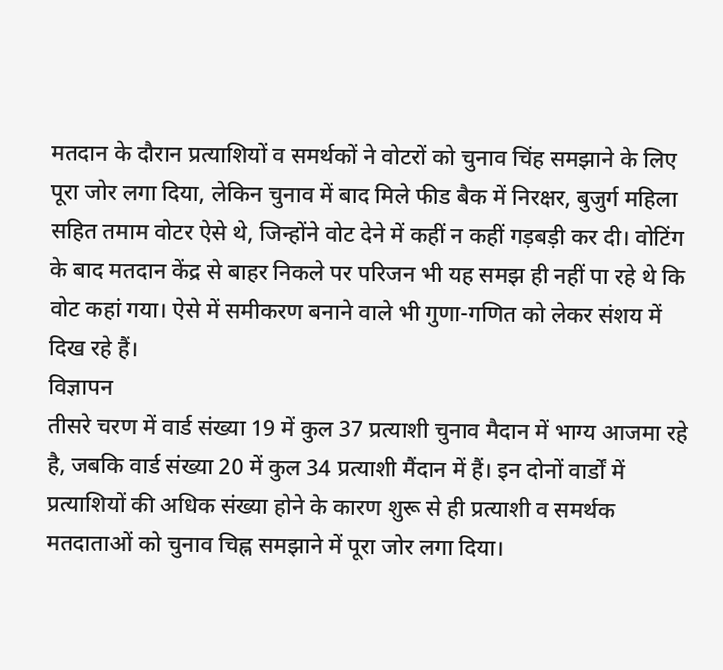मतदान के दौरान प्रत्याशियों व समर्थकों ने वोटरों को चुनाव चिंह समझाने के लिए पूरा जोर लगा दिया, लेकिन चुनाव में बाद मिले फीड बैक में निरक्षर, बुजुर्ग महिला सहित तमाम वोटर ऐसे थे, जिन्होंने वोट देने में कहीं न कहीं गड़बड़ी कर दी। वोटिंग के बाद मतदान केंद्र से बाहर निकले पर परिजन भी यह समझ ही नहीं पा रहे थे कि वोट कहां गया। ऐसे में समीकरण बनाने वाले भी गुणा-गणित को लेकर संशय में दिख रहे हैं।
विज्ञापन
तीसरे चरण में वार्ड संख्या 19 में कुल 37 प्रत्याशी चुनाव मैदान में भाग्य आजमा रहे है, जबकि वार्ड संख्या 20 में कुल 34 प्रत्याशी मैंदान में हैं। इन दोनों वार्डों में प्रत्याशियों की अधिक संख्या होने के कारण शुरू से ही प्रत्याशी व समर्थक मतदाताओं को चुनाव चिह्न समझाने में पूरा जोर लगा दिया।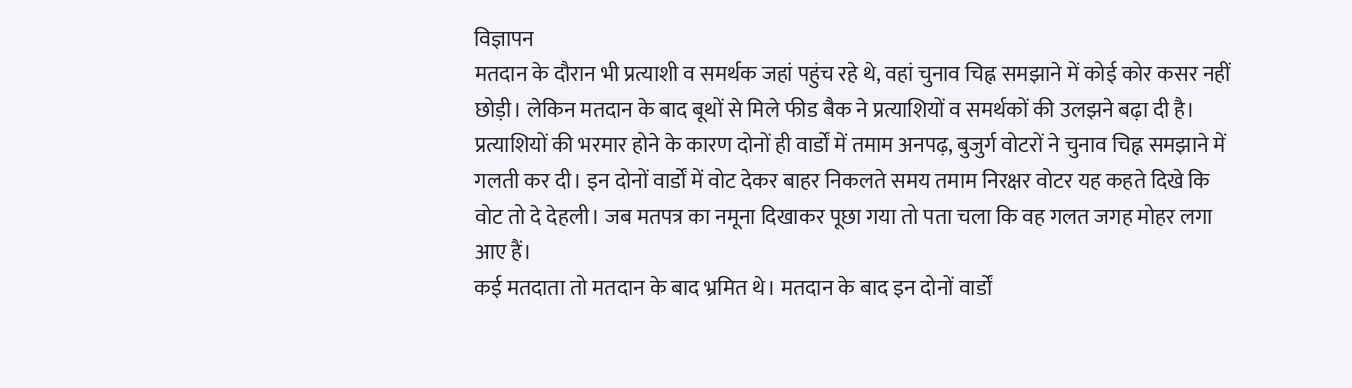विज्ञापन
मतदान के दौरान भी प्रत्याशी व समर्थक जहां पहुंच रहे थे, वहां चुनाव चिह्न समझाने में कोई कोर कसर नहीं छोड़ी। लेकिन मतदान के बाद बूथों से मिले फीड बैक ने प्रत्याशियों व समर्थकों की उलझने बढ़ा दी है।
प्रत्याशियों की भरमार होने के कारण दोनों ही वार्डों में तमाम अनपढ़, बुजुर्ग वोटरों ने चुनाव चिह्न समझाने में गलती कर दी। इन दोनों वार्डों में वोट देकर बाहर निकलते समय तमाम निरक्षर वोटर यह कहते दिखे कि वोट तो दे देहली। जब मतपत्र का नमूना दिखाकर पूछा गया तो पता चला कि वह गलत जगह मोहर लगा आए हैं।
कई मतदाता तो मतदान के बाद भ्रमित थे। मतदान के बाद इन दोनों वार्डों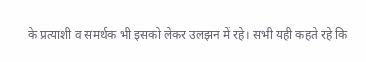के प्रत्याशी व समर्थक भी इसको लेकर उलझन में रहे। सभी यही कहते रहे कि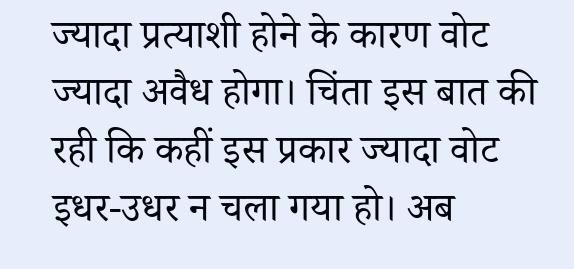ज्यादा प्रत्याशी होने के कारण वोट ज्यादा अवैध होगा। चिंता इस बात की रही कि कहीं इस प्रकार ज्यादा वोट इधर-उधर न चला गया हो। अब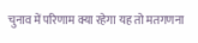चुनाव में परिणाम क्या रहेगा यह तो मतगणना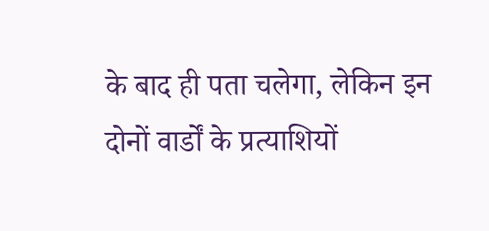के बाद ही पता चलेगा, लेकिन इन दोनों वार्डों के प्रत्याशियों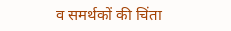व समर्थकों की चिंता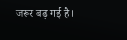जरूर बढ़ गई है।